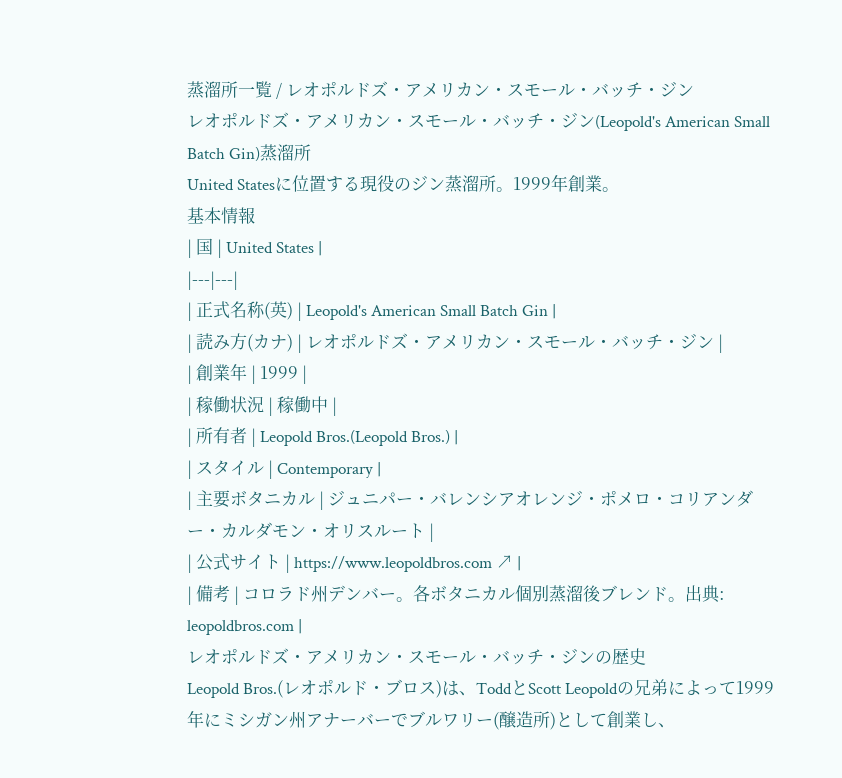蒸溜所一覧 / レオポルドズ・アメリカン・スモール・バッチ・ジン
レオポルドズ・アメリカン・スモール・バッチ・ジン(Leopold's American Small Batch Gin)蒸溜所
United Statesに位置する現役のジン蒸溜所。1999年創業。
基本情報
| 国 | United States |
|---|---|
| 正式名称(英) | Leopold's American Small Batch Gin |
| 読み方(カナ) | レオポルドズ・アメリカン・スモール・バッチ・ジン |
| 創業年 | 1999 |
| 稼働状況 | 稼働中 |
| 所有者 | Leopold Bros.(Leopold Bros.) |
| スタイル | Contemporary |
| 主要ボタニカル | ジュニパー・バレンシアオレンジ・ポメロ・コリアンダー・カルダモン・オリスルート |
| 公式サイト | https://www.leopoldbros.com ↗ |
| 備考 | コロラド州デンバー。各ボタニカル個別蒸溜後ブレンド。出典: leopoldbros.com |
レオポルドズ・アメリカン・スモール・バッチ・ジンの歴史
Leopold Bros.(レオポルド・ブロス)は、ToddとScott Leopoldの兄弟によって1999年にミシガン州アナーバーでブルワリー(醸造所)として創業し、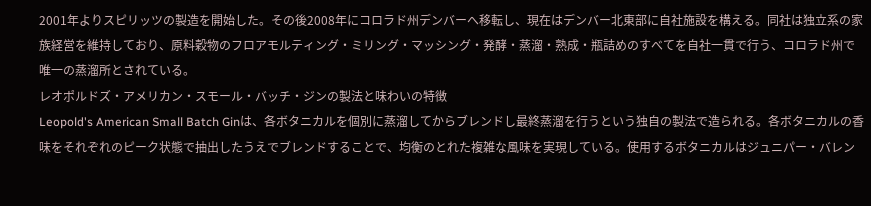2001年よりスピリッツの製造を開始した。その後2008年にコロラド州デンバーへ移転し、現在はデンバー北東部に自社施設を構える。同社は独立系の家族経営を維持しており、原料穀物のフロアモルティング・ミリング・マッシング・発酵・蒸溜・熟成・瓶詰めのすべてを自社一貫で行う、コロラド州で唯一の蒸溜所とされている。
レオポルドズ・アメリカン・スモール・バッチ・ジンの製法と味わいの特徴
Leopold's American Small Batch Ginは、各ボタニカルを個別に蒸溜してからブレンドし最終蒸溜を行うという独自の製法で造られる。各ボタニカルの香味をそれぞれのピーク状態で抽出したうえでブレンドすることで、均衡のとれた複雑な風味を実現している。使用するボタニカルはジュニパー・バレン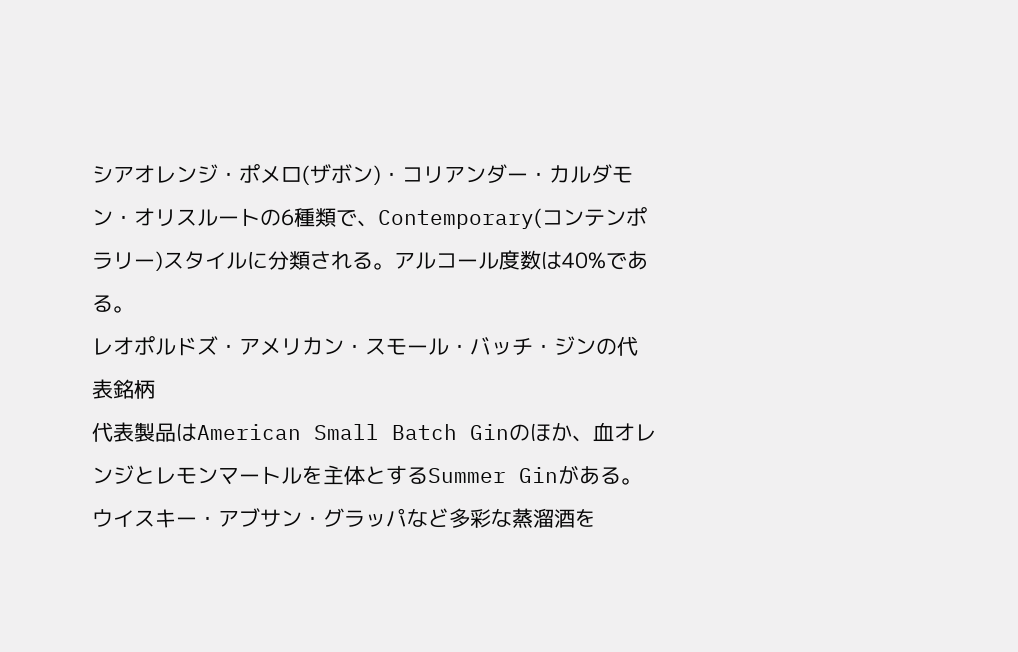シアオレンジ・ポメロ(ザボン)・コリアンダー・カルダモン・オリスルートの6種類で、Contemporary(コンテンポラリー)スタイルに分類される。アルコール度数は40%である。
レオポルドズ・アメリカン・スモール・バッチ・ジンの代表銘柄
代表製品はAmerican Small Batch Ginのほか、血オレンジとレモンマートルを主体とするSummer Ginがある。ウイスキー・アブサン・グラッパなど多彩な蒸溜酒を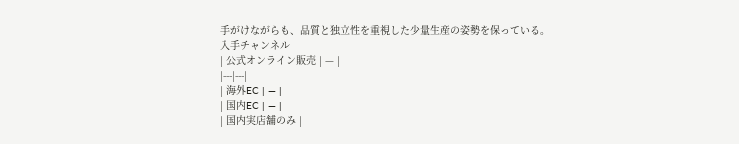手がけながらも、品質と独立性を重視した少量生産の姿勢を保っている。
入手チャンネル
| 公式オンライン販売 | — |
|---|---|
| 海外EC | — |
| 国内EC | — |
| 国内実店舗のみ |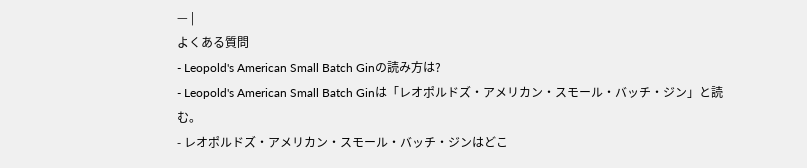— |
よくある質問
- Leopold's American Small Batch Ginの読み方は?
- Leopold's American Small Batch Ginは「レオポルドズ・アメリカン・スモール・バッチ・ジン」と読む。
- レオポルドズ・アメリカン・スモール・バッチ・ジンはどこ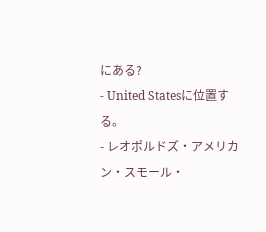にある?
- United Statesに位置する。
- レオポルドズ・アメリカン・スモール・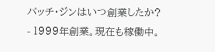バッチ・ジンはいつ創業したか?
- 1999年創業。現在も稼働中。